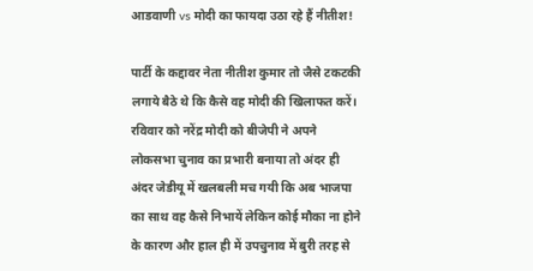आडवाणी vs मोदी का फायदा उठा रहे हैं नीतीश!

पार्टी के कद्दावर नेता नीतीश कुमार तो जैसे टकटकी लगाये बैठे थे कि कैसे वह मोदी की खिलाफत करें। रविवार को नरेंद्र मोदी को बीजेपी ने अपने लोकसभा चुनाव का प्रभारी बनाया तो अंदर ही अंदर जेडीयू में खलबली मच गयी कि अब भाजपा का साथ वह कैसे निभायें लेकिन कोई मौका ना होने के कारण और हाल ही में उपचुनाव में बुरी तरह से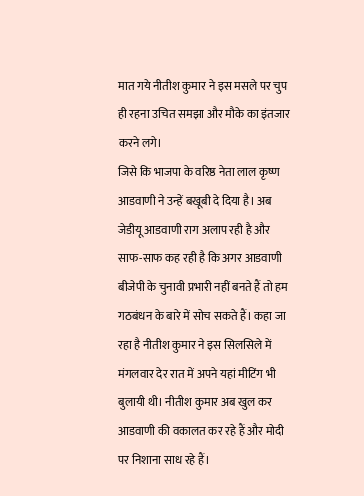मात गये नीतीश कुमार ने इस मसले पर चुप ही रहना उचित समझा और मौके का इंतजार करने लगे।
जिसे कि भाजपा के वरिष्ठ नेता लाल कृष्ण आडवाणी ने उन्हें बखूबी दे दिया है। अब जेडीयू आडवाणी राग अलाप रही है और साफ-साफ कह रही है कि अगर आडवाणी बीजेपी के चुनावी प्रभारी नहीं बनते हैं तो हम गठबंधन के बारे में सोच सकते हैं। कहा जा रहा है नीतीश कुमार ने इस सिलसिले में मंगलवार देर रात में अपने यहां मीटिंग भी बुलायी थी। नीतीश कुमार अब खुल कर आडवाणी की वकालत कर रहे हैं और मोदी पर निशाना साध रहे हैं।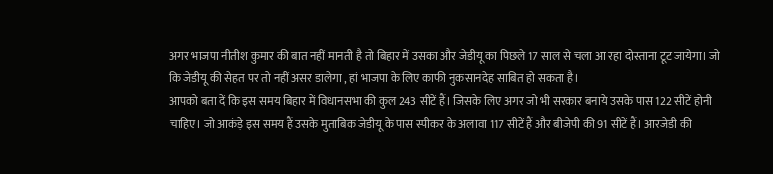अगर भाजपा नीतीश कुमार की बात नहीं मानती है तो बिहार में उसका और जेडीयू का पिछले 17 साल से चला आ रहा दोस्ताना टूट जायेगा। जो कि जेडीयू की सेहत पर तो नहीं असर डालेगा , हां भाजपा के लिए काफी नुकसानदेह साबित हो सकता है।
आपको बता दें कि इस समय बिहार में विधानसभा की कुल 243 सीटें हैं। जिसके लिए अगर जो भी सरकार बनाये उसके पास 122 सीटें होनी चाहिए। जो आकंड़े इस समय हैं उसके मुताबिक जेडीयू के पास स्पीकर के अलावा 117 सीटें हैं और बीजेपी की 91 सीटें हैं। आरजेडी की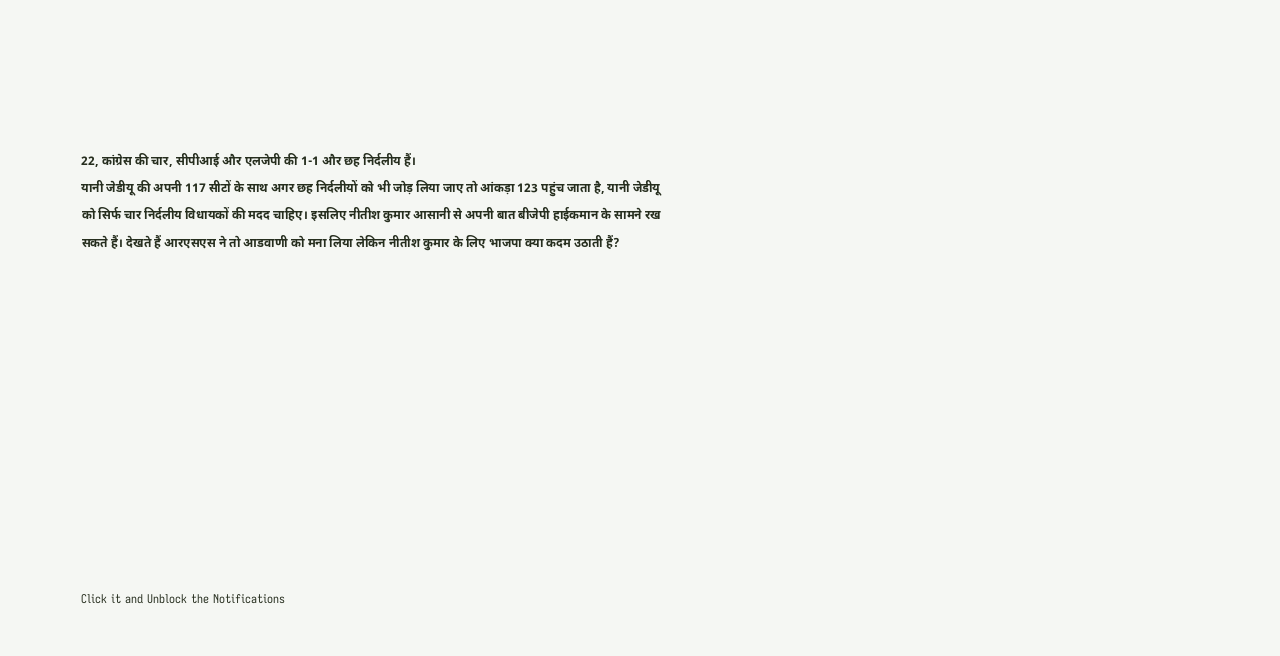22, कांग्रेस की चार, सीपीआई और एलजेपी की 1-1 और छह निर्दलीय हैं।
यानी जेडीयू की अपनी 117 सीटों के साथ अगर छह निर्दलीयों को भी जोड़ लिया जाए तो आंकड़ा 123 पहुंच जाता है, यानी जेडीयू को सिर्फ चार निर्दलीय विधायकों की मदद चाहिए। इसलिए नीतीश कुमार आसानी से अपनी बात बीजेपी हाईकमान के सामने रख सकते हैं। देखते हैं आरएसएस ने तो आडवाणी को मना लिया लेकिन नीतीश कुमार के लिए भाजपा क्या कदम उठाती हैं?












Click it and Unblock the Notifications